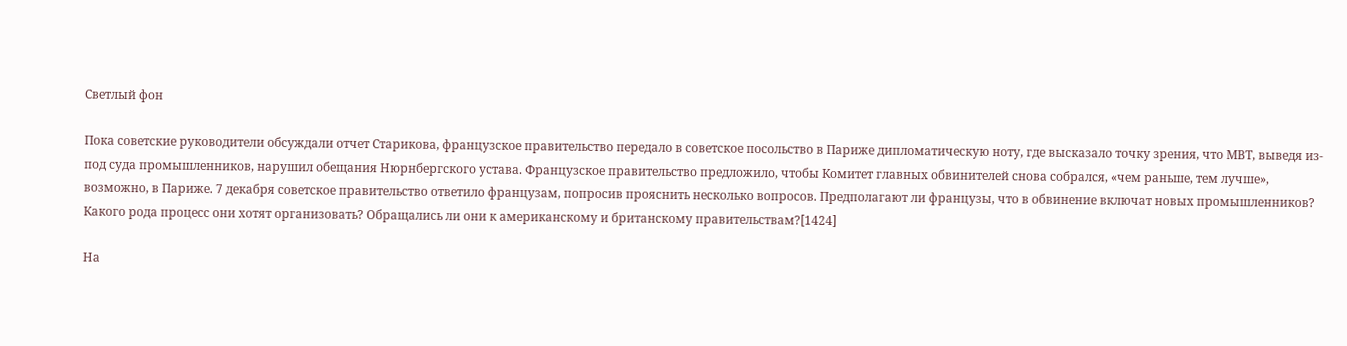Светлый фон

Пока советские руководители обсуждали отчет Старикова, французское правительство передало в советское посольство в Париже дипломатическую ноту, где высказало точку зрения, что МВТ, выведя из-под суда промышленников, нарушил обещания Нюрнбергского устава. Французское правительство предложило, чтобы Комитет главных обвинителей снова собрался, «чем раньше, тем лучше», возможно, в Париже. 7 декабря советское правительство ответило французам, попросив прояснить несколько вопросов. Предполагают ли французы, что в обвинение включат новых промышленников? Какого рода процесс они хотят организовать? Обращались ли они к американскому и британскому правительствам?[1424]

На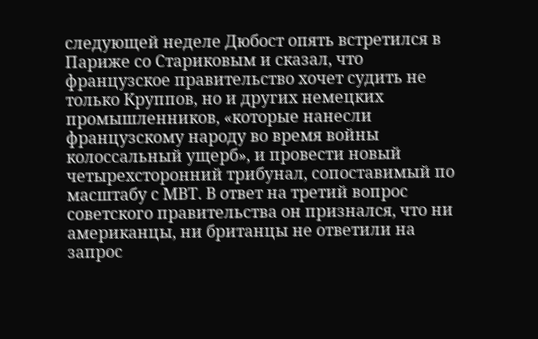следующей неделе Дюбост опять встретился в Париже со Стариковым и сказал, что французское правительство хочет судить не только Круппов, но и других немецких промышленников, «которые нанесли французскому народу во время войны колоссальный ущерб», и провести новый четырехсторонний трибунал, сопоставимый по масштабу с МВТ. В ответ на третий вопрос советского правительства он признался, что ни американцы, ни британцы не ответили на запрос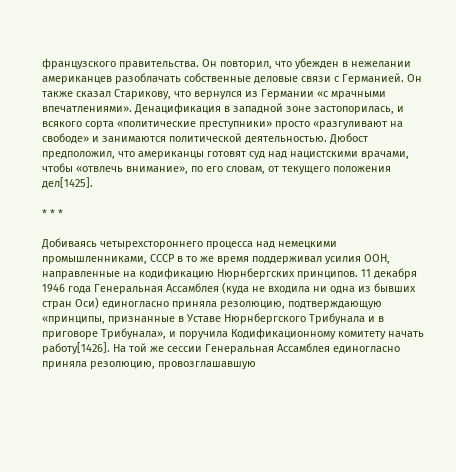французского правительства. Он повторил, что убежден в нежелании американцев разоблачать собственные деловые связи с Германией. Он также сказал Старикову, что вернулся из Германии «с мрачными впечатлениями». Денацификация в западной зоне застопорилась, и всякого сорта «политические преступники» просто «разгуливают на свободе» и занимаются политической деятельностью. Дюбост предположил, что американцы готовят суд над нацистскими врачами, чтобы «отвлечь внимание», по его словам, от текущего положения дел[1425].

* * *

Добиваясь четырехстороннего процесса над немецкими промышленниками, СССР в то же время поддерживал усилия ООН, направленные на кодификацию Нюрнбергских принципов. 11 декабря 1946 года Генеральная Ассамблея (куда не входила ни одна из бывших стран Оси) единогласно приняла резолюцию, подтверждающую «принципы, признанные в Уставе Нюрнбергского Трибунала и в приговоре Трибунала», и поручила Кодификационному комитету начать работу[1426]. На той же сессии Генеральная Ассамблея единогласно приняла резолюцию, провозглашавшую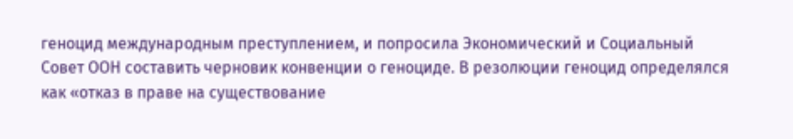геноцид международным преступлением, и попросила Экономический и Социальный Совет ООН составить черновик конвенции о геноциде. В резолюции геноцид определялся как «отказ в праве на существование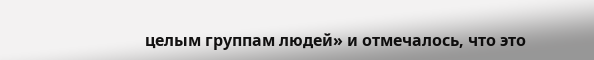целым группам людей» и отмечалось, что это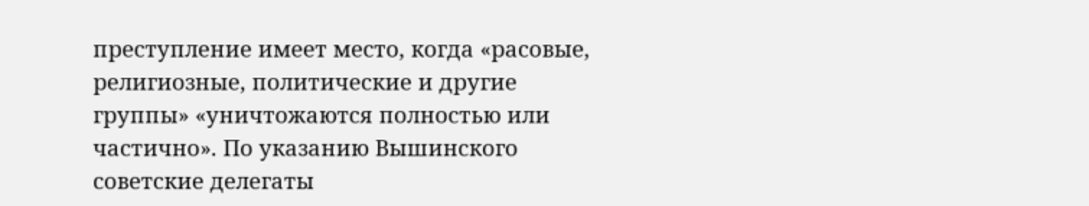преступление имеет место, когда «расовые, религиозные, политические и другие группы» «уничтожаются полностью или частично». По указанию Вышинского советские делегаты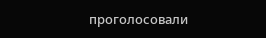проголосовали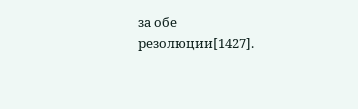за обе резолюции[1427].